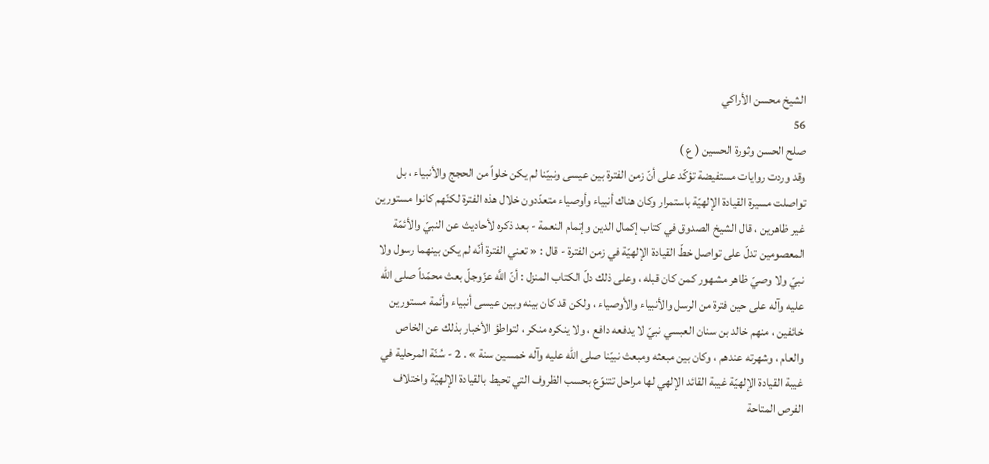الشيخ محسن الأراكي
56
صلح الحسن وثورة الحسين ( ع )
وقد وردت روايات مستفيضة تؤكّد على أنّ زمن الفترة بين عيسى ونبيّنا لم يكن خلواً من الحجج والأنبياء ، بل تواصلت مسيرة القيادة الإلهيّة باستمرار وكان هناك أنبياء وأوصياء متعدّدون خلال هذه الفترة لكنّهم كانوا مستورين غير ظاهرين ، قال الشيخ الصدوق في كتاب إكمال الدين وإتمام النعمة - بعد ذكره لأحاديث عن النبيّ والأئمّة المعصومين تدلّ على تواصل خطّ القيادة الإلهيّة في زمن الفترة - قال : « تعني الفترة أنّه لم يكن بينهما رسول ولا نبيّ ولا وصيّ ظاهر مشهور كمن كان قبله ، وعلى ذلك دلّ الكتاب المنزل : أنّ اللَّه عزّوجلّ بعث محمّداً صلى الله عليه وآله على حين فترة من الرسل والأنبياء والأوصياء ، ولكن قد كان بينه وبين عيسى أنبياء وأئمة مستورين خائفين ، منهم خالد بن سنان العبسي نبيّ لا يدفعه دافع ، ولا ينكره منكر ، لتواطؤ الأخبار بذلك عن الخاص والعام ، وشهرته عندهم ، وكان بين مبعثه ومبعث نبيّنا صلى الله عليه وآله خمسين سنة » . 2 - سُنّة المرحلية في غيبة القيادة الإلهيّة غيبة القائد الإلهي لها مراحل تتنوّع بحسب الظروف التي تحيط بالقيادة الإلهيّة واختلاف الفرص المتاحة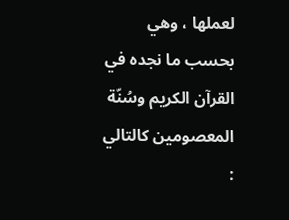لعملها ، وهي بحسب ما نجده في القرآن الكريم وسُنّة المعصومين كالتالي :